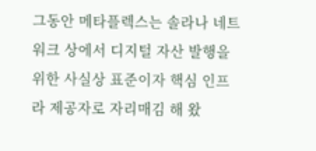그동안 메타플렉스는 솔라나 네트워크 상에서 디지털 자산 발행을 위한 사실상 표준이자 핵심 인프라 제공자로 자리매김 해 왔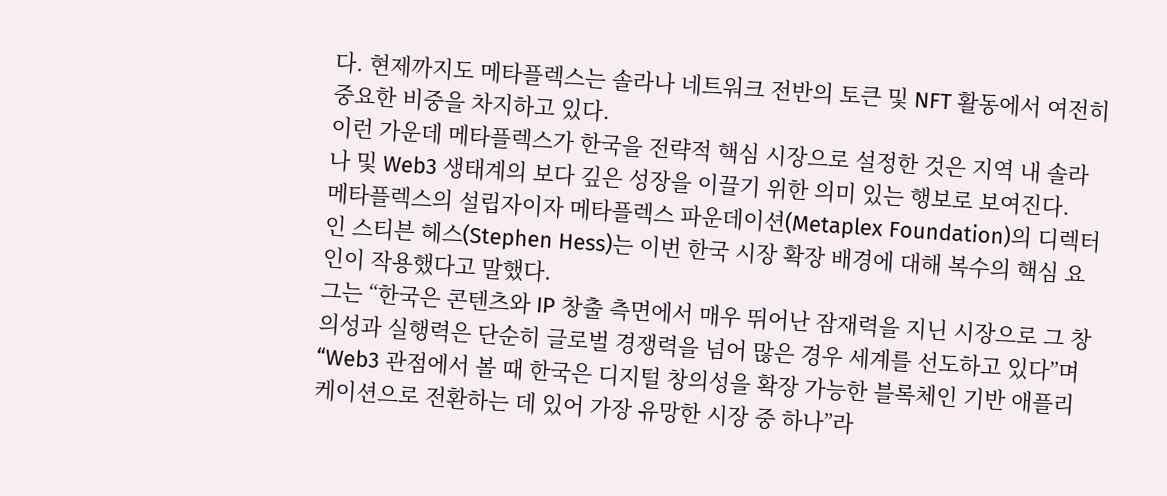다. 현제까지도 메타플렉스는 솔라나 네트워크 전반의 토큰 및 NFT 활동에서 여전히 중요한 비중을 차지하고 있다.
이런 가운데 메타플렉스가 한국을 전략적 핵심 시장으로 설정한 것은 지역 내 솔라나 및 Web3 생태계의 보다 깊은 성장을 이끌기 위한 의미 있는 행보로 보여진다.
메타플렉스의 설립자이자 메타플렉스 파운데이션(Metaplex Foundation)의 디렉터인 스티븐 헤스(Stephen Hess)는 이번 한국 시장 확장 배경에 대해 복수의 핵심 요인이 작용했다고 말했다.
그는 “한국은 콘텐츠와 IP 창출 측면에서 매우 뛰어난 잠재력을 지닌 시장으로 그 창의성과 실행력은 단순히 글로벌 경쟁력을 넘어 많은 경우 세계를 선도하고 있다”며 “Web3 관점에서 볼 때 한국은 디지털 창의성을 확장 가능한 블록체인 기반 애플리케이션으로 전환하는 데 있어 가장 유망한 시장 중 하나”라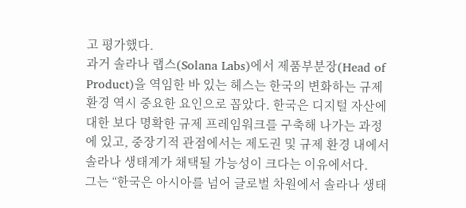고 평가했다.
과거 솔라나 랩스(Solana Labs)에서 제품부분장(Head of Product)을 역임한 바 있는 헤스는 한국의 변화하는 규제 환경 역시 중요한 요인으로 꼽았다. 한국은 디지털 자산에 대한 보다 명확한 규제 프레임워크를 구축해 나가는 과정에 있고, 중장기적 관점에서는 제도권 및 규제 환경 내에서 솔라나 생태계가 채택될 가능성이 크다는 이유에서다.
그는 “한국은 아시아를 넘어 글로벌 차원에서 솔라나 생태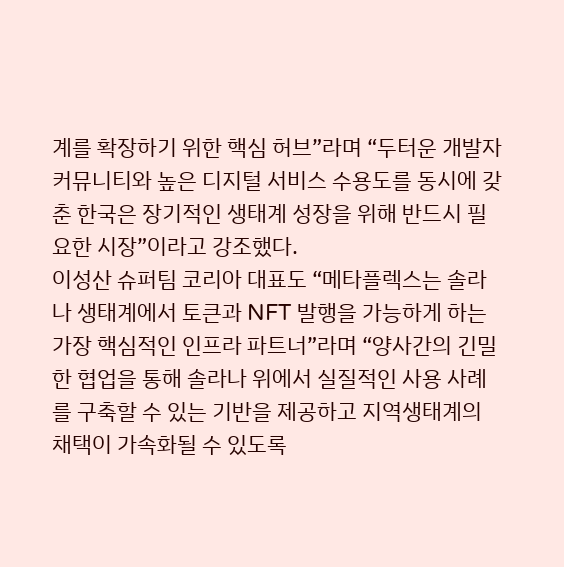계를 확장하기 위한 핵심 허브”라며 “두터운 개발자 커뮤니티와 높은 디지털 서비스 수용도를 동시에 갖춘 한국은 장기적인 생태계 성장을 위해 반드시 필요한 시장”이라고 강조했다.
이성산 슈퍼팀 코리아 대표도 “메타플렉스는 솔라나 생태계에서 토큰과 NFT 발행을 가능하게 하는 가장 핵심적인 인프라 파트너”라며 “양사간의 긴밀한 협업을 통해 솔라나 위에서 실질적인 사용 사례를 구축할 수 있는 기반을 제공하고 지역생태계의 채택이 가속화될 수 있도록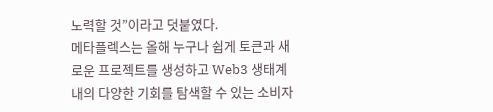노력할 것”이라고 덧붙였다.
메타플렉스는 올해 누구나 쉽게 토큰과 새로운 프로젝트를 생성하고 Web3 생태계 내의 다양한 기회를 탐색할 수 있는 소비자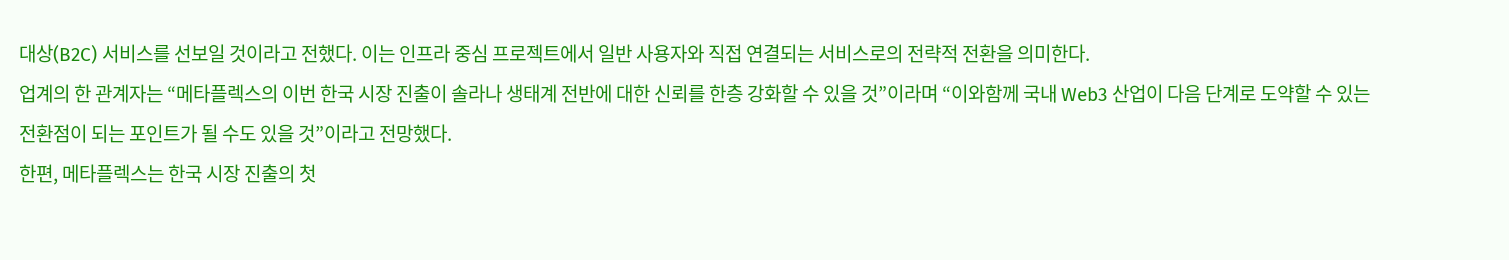대상(B2C) 서비스를 선보일 것이라고 전했다. 이는 인프라 중심 프로젝트에서 일반 사용자와 직접 연결되는 서비스로의 전략적 전환을 의미한다.
업계의 한 관계자는 “메타플렉스의 이번 한국 시장 진출이 솔라나 생태계 전반에 대한 신뢰를 한층 강화할 수 있을 것”이라며 “이와함께 국내 Web3 산업이 다음 단계로 도약할 수 있는 전환점이 되는 포인트가 될 수도 있을 것”이라고 전망했다.
한편, 메타플렉스는 한국 시장 진출의 첫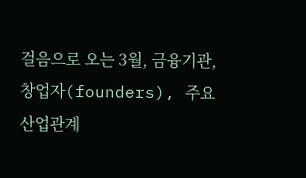걸음으로 오는 3월, 금융기관, 창업자(founders), 주요 산업관계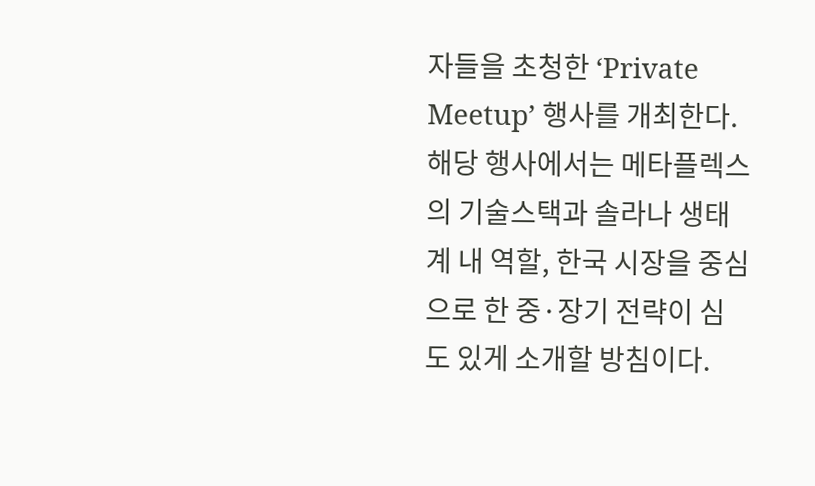자들을 초청한 ‘Private Meetup’ 행사를 개최한다. 해당 행사에서는 메타플렉스의 기술스택과 솔라나 생태계 내 역할, 한국 시장을 중심으로 한 중·장기 전략이 심도 있게 소개할 방침이다.